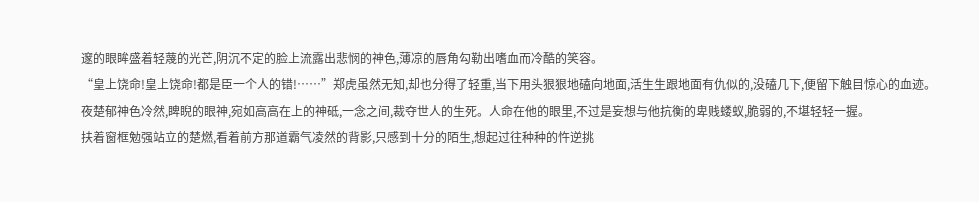邃的眼眸盛着轻蔑的光芒,阴沉不定的脸上流露出悲悯的神色,薄凉的唇角勾勒出嗜血而冷酷的笑容。
“皇上饶命!皇上饶命!都是臣一个人的错!……”郑虎虽然无知,却也分得了轻重,当下用头狠狠地磕向地面,活生生跟地面有仇似的,没磕几下,便留下触目惊心的血迹。
夜楚郁神色冷然,睥睨的眼神,宛如高高在上的神砥,一念之间,裁夺世人的生死。人命在他的眼里,不过是妄想与他抗衡的卑贱蝼蚁,脆弱的,不堪轻轻一握。
扶着窗框勉强站立的楚燃,看着前方那道霸气凌然的背影,只感到十分的陌生,想起过往种种的忤逆挑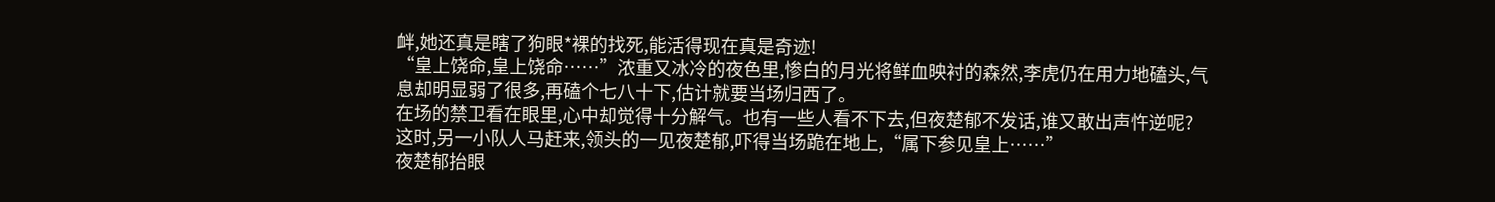衅,她还真是瞎了狗眼*裸的找死,能活得现在真是奇迹!
“皇上饶命,皇上饶命……”浓重又冰冷的夜色里,惨白的月光将鲜血映衬的森然,李虎仍在用力地磕头,气息却明显弱了很多,再磕个七八十下,估计就要当场归西了。
在场的禁卫看在眼里,心中却觉得十分解气。也有一些人看不下去,但夜楚郁不发话,谁又敢出声忤逆呢?
这时,另一小队人马赶来,领头的一见夜楚郁,吓得当场跪在地上,“属下参见皇上……”
夜楚郁抬眼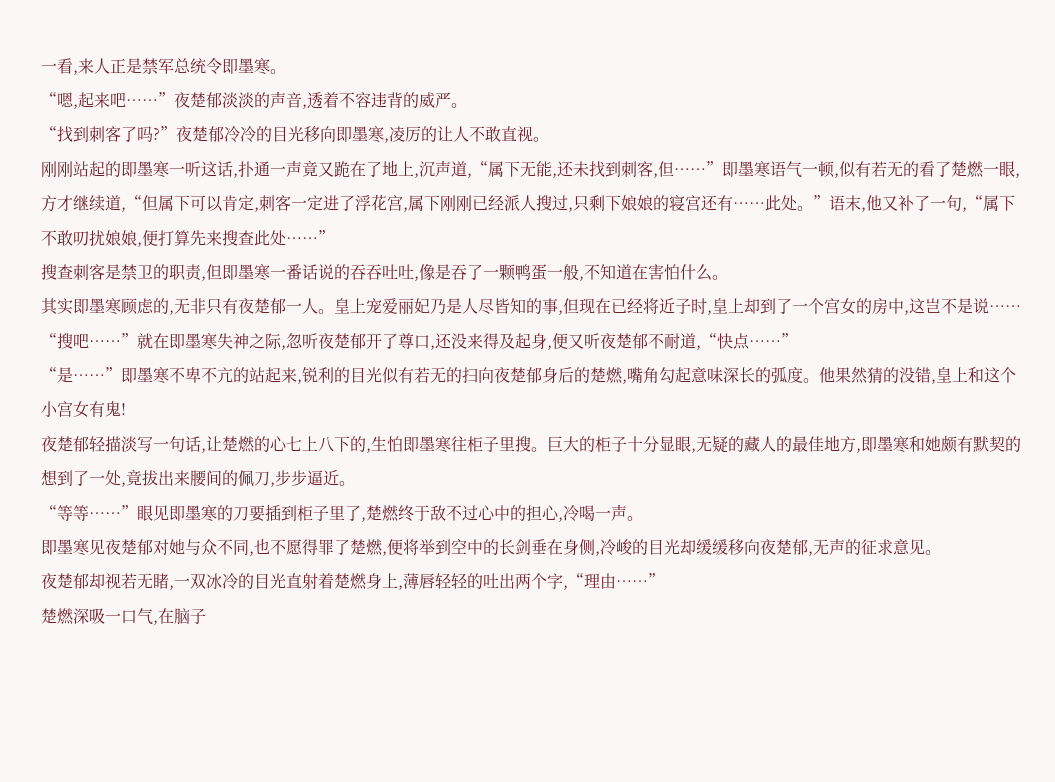一看,来人正是禁军总统令即墨寒。
“嗯,起来吧……”夜楚郁淡淡的声音,透着不容违背的威严。
“找到刺客了吗?”夜楚郁冷冷的目光移向即墨寒,凌厉的让人不敢直视。
刚刚站起的即墨寒一听这话,扑通一声竟又跪在了地上,沉声道,“属下无能,还未找到刺客,但……”即墨寒语气一顿,似有若无的看了楚燃一眼,方才继续道,“但属下可以肯定,刺客一定进了浮花宫,属下刚刚已经派人搜过,只剩下娘娘的寝宫还有……此处。”语末,他又补了一句,“属下不敢叨扰娘娘,便打算先来搜查此处……”
搜查刺客是禁卫的职责,但即墨寒一番话说的吞吞吐吐,像是吞了一颗鸭蛋一般,不知道在害怕什么。
其实即墨寒顾虑的,无非只有夜楚郁一人。皇上宠爱丽妃乃是人尽皆知的事,但现在已经将近子时,皇上却到了一个宫女的房中,这岂不是说……
“搜吧……”就在即墨寒失神之际,忽听夜楚郁开了尊口,还没来得及起身,便又听夜楚郁不耐道,“快点……”
“是……”即墨寒不卑不亢的站起来,锐利的目光似有若无的扫向夜楚郁身后的楚燃,嘴角勾起意味深长的弧度。他果然猜的没错,皇上和这个小宫女有鬼!
夜楚郁轻描淡写一句话,让楚燃的心七上八下的,生怕即墨寒往柜子里搜。巨大的柜子十分显眼,无疑的藏人的最佳地方,即墨寒和她颇有默契的想到了一处,竟拔出来腰间的佩刀,步步逼近。
“等等……”眼见即墨寒的刀要插到柜子里了,楚燃终于敌不过心中的担心,冷喝一声。
即墨寒见夜楚郁对她与众不同,也不愿得罪了楚燃,便将举到空中的长剑垂在身侧,冷峻的目光却缓缓移向夜楚郁,无声的征求意见。
夜楚郁却视若无睹,一双冰冷的目光直射着楚燃身上,薄唇轻轻的吐出两个字,“理由……”
楚燃深吸一口气,在脑子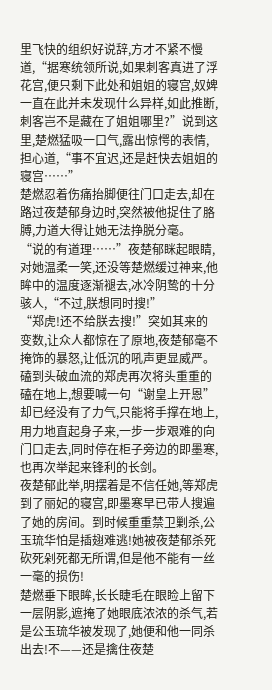里飞快的组织好说辞,方才不紧不慢道,“据寒统领所说,如果刺客真进了浮花宫,便只剩下此处和姐姐的寝宫,奴婢一直在此并未发现什么异样,如此推断,刺客岂不是藏在了姐姐哪里?”说到这里,楚燃猛吸一口气,露出惊愕的表情,担心道,“事不宜迟,还是赶快去姐姐的寝宫……”
楚燃忍着伤痛抬脚便往门口走去,却在路过夜楚郁身边时,突然被他捉住了胳膊,力道大得让她无法挣脱分毫。
“说的有道理……”夜楚郁眯起眼睛,对她温柔一笑,还没等楚燃缓过神来,他眸中的温度逐渐褪去,冰冷阴鸷的十分骇人,“不过,朕想同时搜!”
“郑虎!还不给朕去搜!”突如其来的变数,让众人都惊在了原地,夜楚郁毫不掩饰的暴怒,让低沉的吼声更显威严。
磕到头破血流的郑虎再次将头重重的磕在地上,想要喊一句“谢皇上开恩”却已经没有了力气,只能将手撑在地上,用力地直起身子来,一步一步艰难的向门口走去,同时停在柜子旁边的即墨寒,也再次举起来锋利的长剑。
夜楚郁此举,明摆着是不信任她,等郑虎到了丽妃的寝宫,即墨寒早已带人搜遍了她的房间。到时候重重禁卫剿杀,公玉琉华怕是插翅难逃!她被夜楚郁杀死砍死剁死都无所谓,但是他不能有一丝一毫的损伤!
楚燃垂下眼眸,长长睫毛在眼睑上留下一层阴影,遮掩了她眼底浓浓的杀气,若是公玉琉华被发现了,她便和他一同杀出去!不——还是擒住夜楚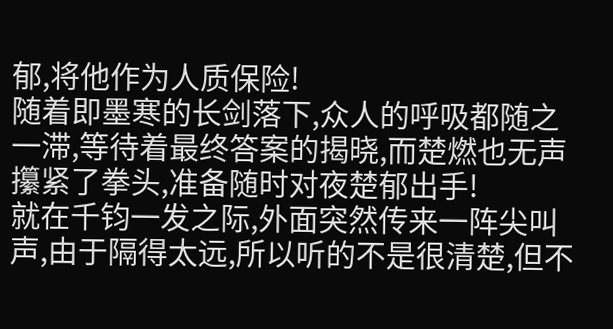郁,将他作为人质保险!
随着即墨寒的长剑落下,众人的呼吸都随之一滞,等待着最终答案的揭晓,而楚燃也无声攥紧了拳头,准备随时对夜楚郁出手!
就在千钧一发之际,外面突然传来一阵尖叫声,由于隔得太远,所以听的不是很清楚,但不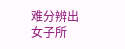难分辨出女子所